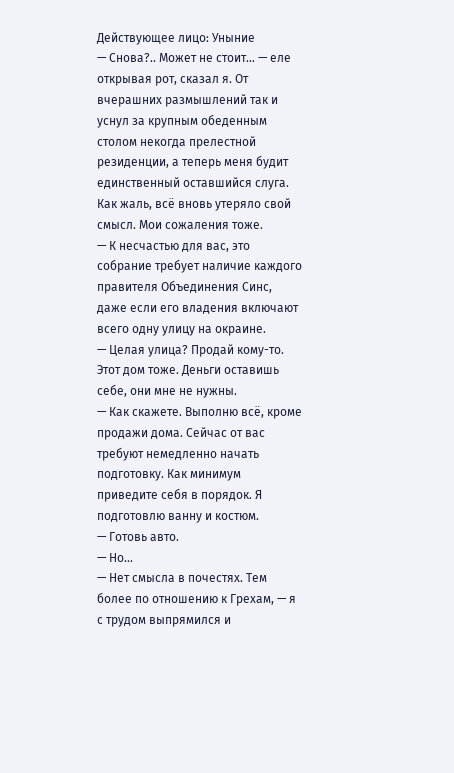Действующее лицо: Уныние
— Снова?.. Может не стоит... — еле открывая рот, сказал я. От вчерашних размышлений так и уснул за крупным обеденным столом некогда прелестной резиденции, а теперь меня будит единственный оставшийся слуга. Как жаль, всё вновь утеряло свой смысл. Мои сожаления тоже.
— К несчастью для вас, это собрание требует наличие каждого правителя Объединения Синс, даже если его владения включают всего одну улицу на окраине.
— Целая улица? Продай кому-то. Этот дом тоже. Деньги оставишь себе, они мне не нужны.
— Как скажете. Выполню всё, кроме продажи дома. Сейчас от вас требуют немедленно начать подготовку. Как минимум приведите себя в порядок. Я подготовлю ванну и костюм.
— Готовь авто.
— Но...
— Нет смысла в почестях. Тем более по отношению к Грехам, — я с трудом выпрямился и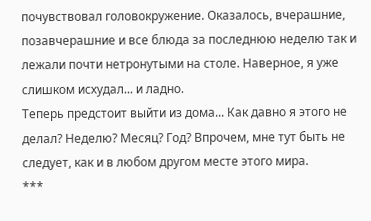почувствовал головокружение. Оказалось, вчерашние, позавчерашние и все блюда за последнюю неделю так и лежали почти нетронутыми на столе. Наверное, я уже слишком исхудал... и ладно.
Теперь предстоит выйти из дома... Как давно я этого не делал? Неделю? Месяц? Год? Впрочем, мне тут быть не следует, как и в любом другом месте этого мира.
***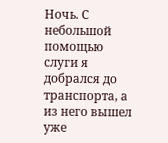Ночь. С небольшой помощью слуги я добрался до транспорта, а из него вышел уже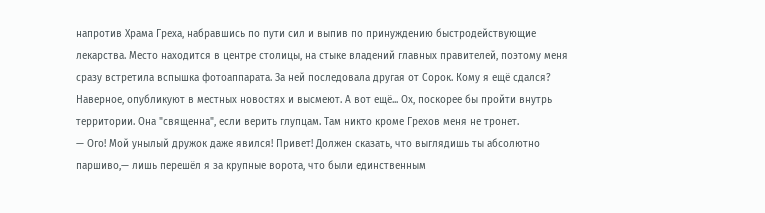напротив Храма Греха, набравшись по пути сил и выпив по принуждению быстродействующие лекарства. Место находится в центре столицы, на стыке владений главных правителей, поэтому меня сразу встретила вспышка фотоаппарата. За ней последовала другая от Сорок. Кому я ещё сдался? Наверное, опубликуют в местных новостях и высмеют. А вот ещё... Ох, поскорее бы пройти внутрь территории. Она "священна", если верить глупцам. Там никто кроме Грехов меня не тронет.
— Ого! Мой унылый дружок даже явился! Привет! Должен сказать, что выглядишь ты абсолютно паршиво,— лишь перешёл я за крупные ворота, что были единственным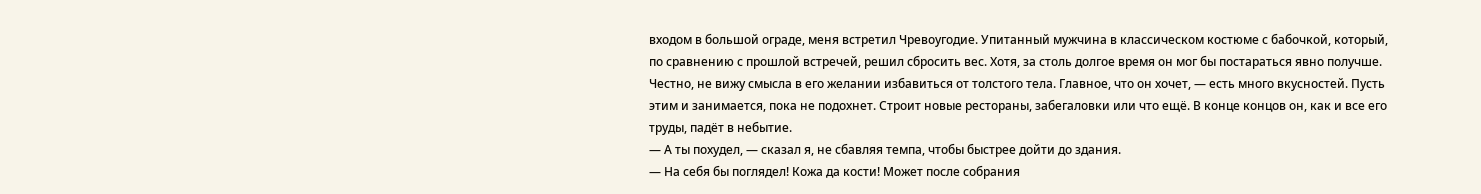входом в большой ограде, меня встретил Чревоугодие. Упитанный мужчина в классическом костюме с бабочкой, который, по сравнению с прошлой встречей, решил сбросить вес. Хотя, за столь долгое время он мог бы постараться явно получше. Честно, не вижу смысла в его желании избавиться от толстого тела. Главное, что он хочет, — есть много вкусностей. Пусть этим и занимается, пока не подохнет. Строит новые рестораны, забегаловки или что ещё. В конце концов он, как и все его труды, падёт в небытие.
— А ты похудел, — сказал я, не сбавляя темпа, чтобы быстрее дойти до здания.
— На себя бы поглядел! Кожа да кости! Может после собрания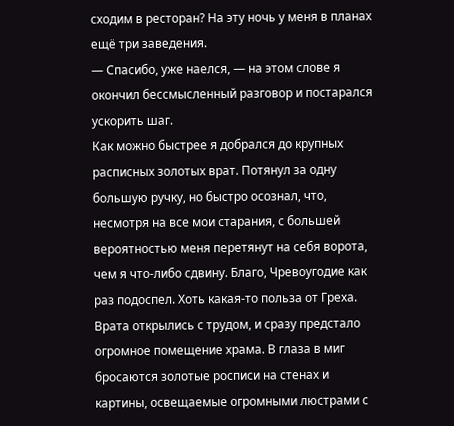сходим в ресторан? На эту ночь у меня в планах ещё три заведения.
— Спасибо, уже наелся, — на этом слове я окончил бессмысленный разговор и постарался ускорить шаг.
Как можно быстрее я добрался до крупных расписных золотых врат. Потянул за одну большую ручку, но быстро осознал, что, несмотря на все мои старания, с большей вероятностью меня перетянут на себя ворота, чем я что-либо сдвину. Благо, Чревоугодие как раз подоспел. Хоть какая-то польза от Греха.
Врата открылись с трудом, и сразу предстало огромное помещение храма. В глаза в миг бросаются золотые росписи на стенах и картины, освещаемые огромными люстрами с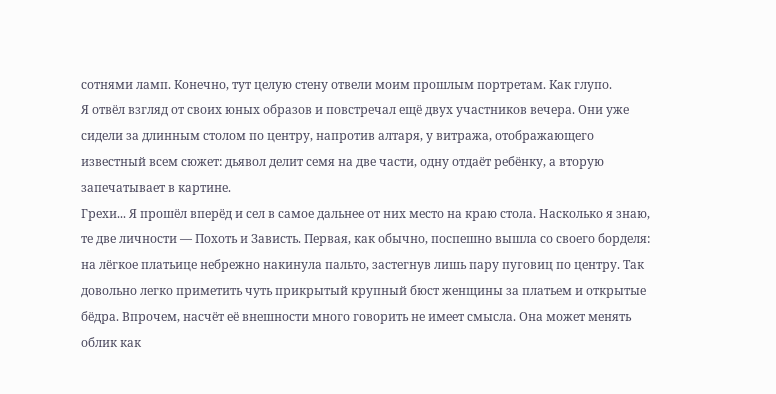сотнями ламп. Конечно, тут целую стену отвели моим прошлым портретам. Как глупо.
Я отвёл взгляд от своих юных образов и повстречал ещё двух участников вечера. Они уже сидели за длинным столом по центру, напротив алтаря, у витража, отображающего известный всем сюжет: дьявол делит семя на две части, одну отдаёт ребёнку, а вторую запечатывает в картине.
Грехи... Я прошёл вперёд и сел в самое дальнее от них место на краю стола. Насколько я знаю, те две личности — Похоть и Зависть. Первая, как обычно, поспешно вышла со своего борделя: на лёгкое платьице небрежно накинула пальто, застегнув лишь пару пуговиц по центру. Так довольно легко приметить чуть прикрытый крупный бюст женщины за платьем и открытые бёдра. Впрочем, насчёт её внешности много говорить не имеет смысла. Она может менять облик как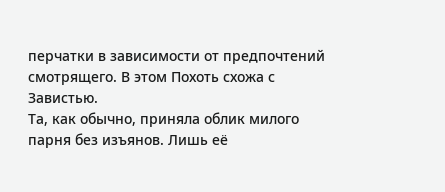перчатки в зависимости от предпочтений смотрящего. В этом Похоть схожа с Завистью.
Та, как обычно, приняла облик милого парня без изъянов. Лишь её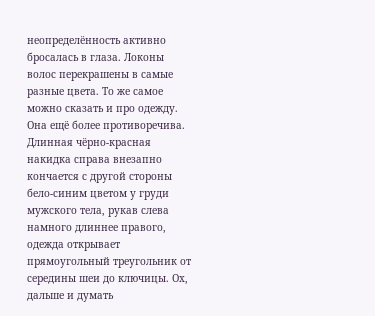неопределённость активно бросалась в глаза. Локоны волос перекрашены в самые разные цвета. То же самое можно сказать и про одежду. Она ещё более противоречива. Длинная чёрно-красная накидка справа внезапно кончается с другой стороны бело-синим цветом у груди мужского тела, рукав слева намного длиннее правого, одежда открывает прямоугольный треугольник от середины шеи до ключицы. Ох, дальше и думать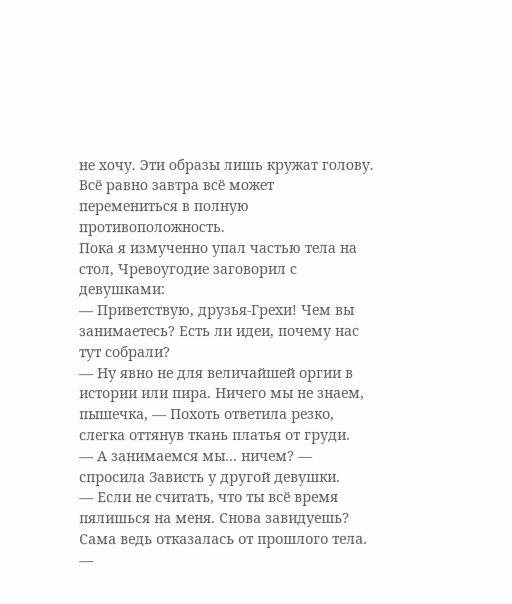не хочу. Эти образы лишь кружат голову. Всё равно завтра всё может перемениться в полную противоположность.
Пока я измученно упал частью тела на стол, Чревоугодие заговорил с девушками:
— Приветствую, друзья-Грехи! Чем вы занимаетесь? Есть ли идеи, почему нас тут собрали?
— Ну явно не для величайшей оргии в истории или пира. Ничего мы не знаем, пышечка, — Похоть ответила резко, слегка оттянув ткань платья от груди.
— А занимаемся мы... ничем? — спросила Зависть у другой девушки.
— Если не считать, что ты всё время пялишься на меня. Снова завидуешь? Сама ведь отказалась от прошлого тела.
—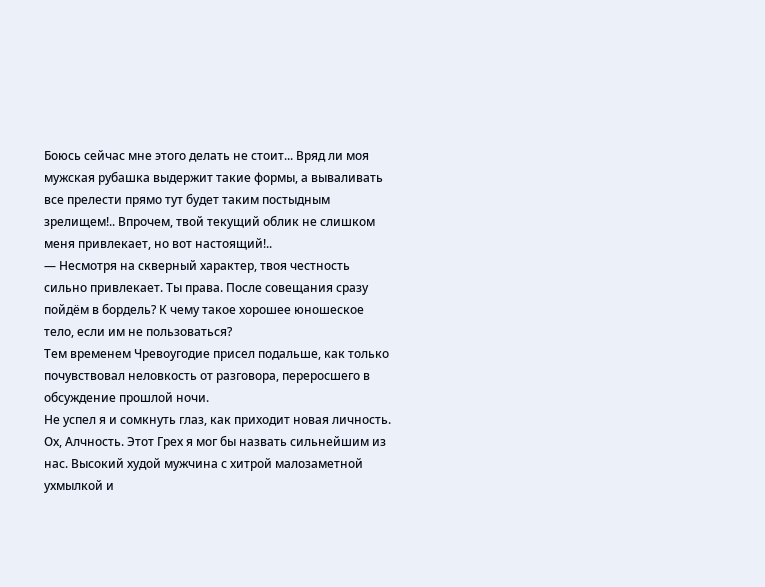Боюсь сейчас мне этого делать не стоит... Вряд ли моя мужская рубашка выдержит такие формы, а вываливать все прелести прямо тут будет таким постыдным зрелищем!.. Впрочем, твой текущий облик не слишком меня привлекает, но вот настоящий!..
— Несмотря на скверный характер, твоя честность сильно привлекает. Ты права. После совещания сразу пойдём в бордель? К чему такое хорошее юношеское тело, если им не пользоваться?
Тем временем Чревоугодие присел подальше, как только почувствовал неловкость от разговора, переросшего в обсуждение прошлой ночи.
Не успел я и сомкнуть глаз, как приходит новая личность. Ох, Алчность. Этот Грех я мог бы назвать сильнейшим из нас. Высокий худой мужчина с хитрой малозаметной ухмылкой и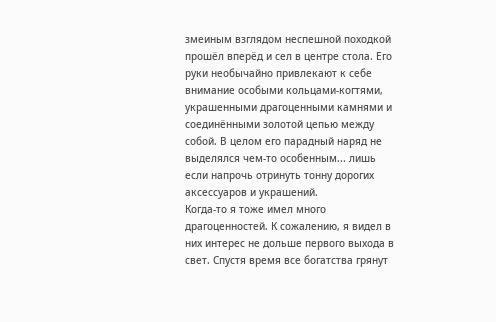змеиным взглядом неспешной походкой прошёл вперёд и сел в центре стола. Его руки необычайно привлекают к себе внимание особыми кольцами-когтями, украшенными драгоценными камнями и соединёнными золотой цепью между собой. В целом его парадный наряд не выделялся чем-то особенным... лишь если напрочь отринуть тонну дорогих аксессуаров и украшений.
Когда-то я тоже имел много драгоценностей. К сожалению, я видел в них интерес не дольше первого выхода в свет. Спустя время все богатства грянут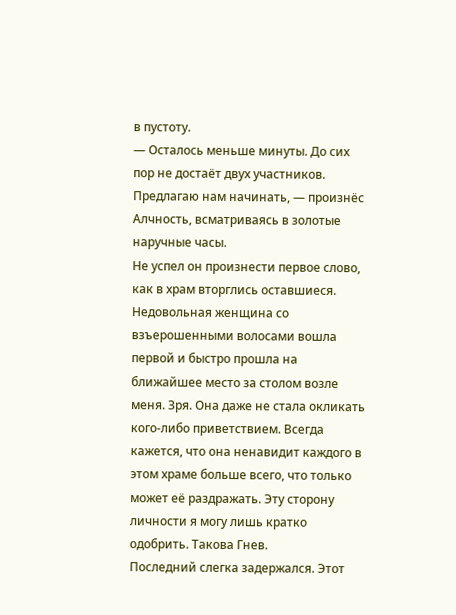в пустоту.
— Осталось меньше минуты. До сих пор не достаёт двух участников. Предлагаю нам начинать, — произнёс Алчность, всматриваясь в золотые наручные часы.
Не успел он произнести первое слово, как в храм вторглись оставшиеся. Недовольная женщина со взъерошенными волосами вошла первой и быстро прошла на ближайшее место за столом возле меня. Зря. Она даже не стала окликать кого-либо приветствием. Всегда кажется, что она ненавидит каждого в этом храме больше всего, что только может её раздражать. Эту сторону личности я могу лишь кратко одобрить. Такова Гнев.
Последний слегка задержался. Этот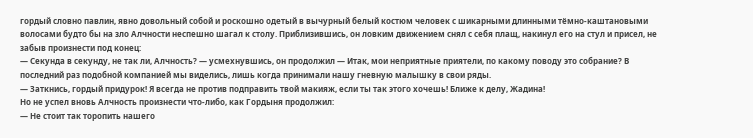гордый словно павлин, явно довольный собой и роскошно одетый в вычурный белый костюм человек с шикарными длинными тёмно-каштановыми волосами будто бы на зло Алчности неспешно шагал к столу. Приблизившись, он ловким движением снял с себя плащ, накинул его на стул и присел, не забыв произнести под конец:
— Секунда в секунду, не так ли, Алчность? — усмехнувшись, он продолжил — Итак, мои неприятные приятели, по какому поводу это собрание? В последний раз подобной компанией мы виделись, лишь когда принимали нашу гневную малышку в свои ряды.
— Заткнись, гордый придурок! Я всегда не против подправить твой макияж, если ты так этого хочешь! Ближе к делу, Жадина!
Но не успел вновь Алчность произнести что-либо, как Гордыня продолжил:
— Не стоит так торопить нашего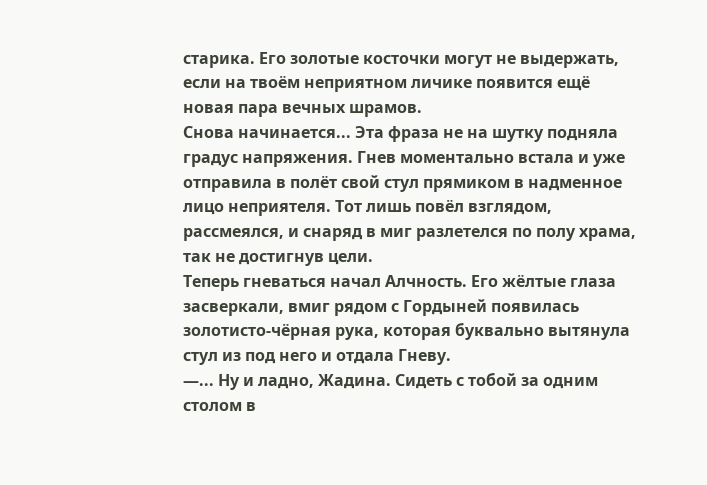старика. Его золотые косточки могут не выдержать, если на твоём неприятном личике появится ещё новая пара вечных шрамов.
Снова начинается... Эта фраза не на шутку подняла градус напряжения. Гнев моментально встала и уже отправила в полёт свой стул прямиком в надменное лицо неприятеля. Тот лишь повёл взглядом, рассмеялся, и снаряд в миг разлетелся по полу храма, так не достигнув цели.
Теперь гневаться начал Алчность. Его жёлтые глаза засверкали, вмиг рядом с Гордыней появилась золотисто-чёрная рука, которая буквально вытянула стул из под него и отдала Гневу.
—... Ну и ладно, Жадина. Сидеть с тобой за одним столом в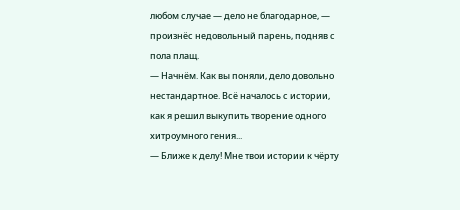любом случае — дело не благодарное, — произнёс недовольный парень, подняв с пола плащ.
— Начнём. Как вы поняли, дело довольно нестандартное. Всё началось с истории, как я решил выкупить творение одного хитроумного гения...
— Ближе к делу! Мне твои истории к чёрту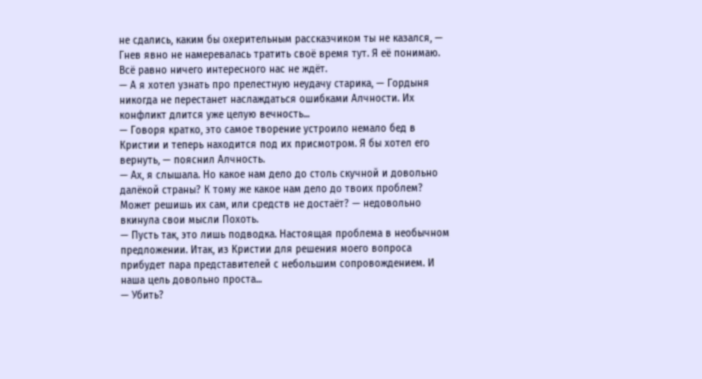не сдались, каким бы охерительным рассказчиком ты не казался, — Гнев явно не намеревалась тратить своё время тут. Я её понимаю. Всё равно ничего интересного нас не ждёт.
— А я хотел узнать про прелестную неудачу старика, — Гордыня никогда не перестанет наслаждаться ошибками Алчности. Их конфликт длится уже целую вечность...
— Говоря кратко, это самое творение устроило немало бед в Кристии и теперь находится под их присмотром. Я бы хотел его вернуть, — пояснил Алчность.
— Ах, я слышала. Но какое нам дело до столь скучной и довольно далёкой страны? К тому же какое нам дело до твоих проблем? Может решишь их сам, или средств не достаёт? — недовольно вкинула свои мысли Похоть.
— Пусть так, это лишь подводка. Настоящая проблема в необычном предложении. Итак, из Кристии для решения моего вопроса прибудет пара представителей с небольшим сопровождением. И наша цель довольно проста...
— Убить?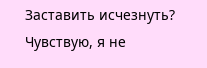Заставить исчезнуть? Чувствую, я не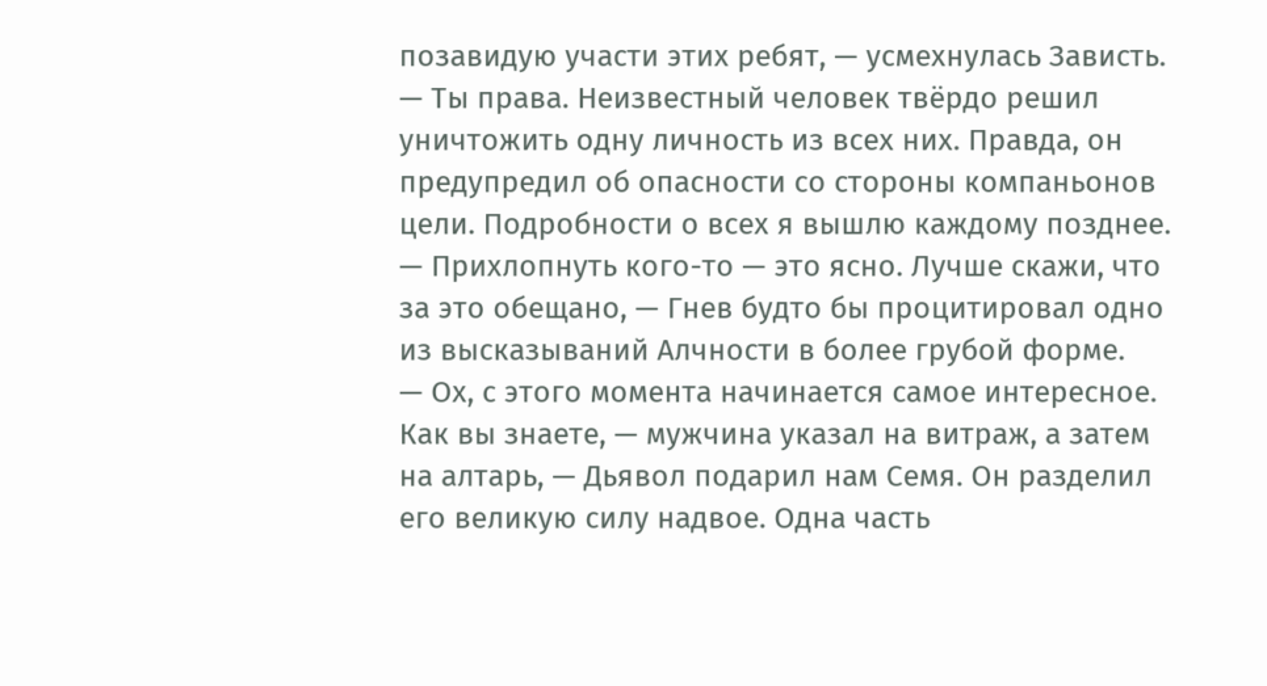позавидую участи этих ребят, — усмехнулась Зависть.
— Ты права. Неизвестный человек твёрдо решил уничтожить одну личность из всех них. Правда, он предупредил об опасности со стороны компаньонов цели. Подробности о всех я вышлю каждому позднее.
— Прихлопнуть кого-то — это ясно. Лучше скажи, что за это обещано, — Гнев будто бы процитировал одно из высказываний Алчности в более грубой форме.
— Ох, с этого момента начинается самое интересное. Как вы знаете, — мужчина указал на витраж, а затем на алтарь, — Дьявол подарил нам Семя. Он разделил его великую силу надвое. Одна часть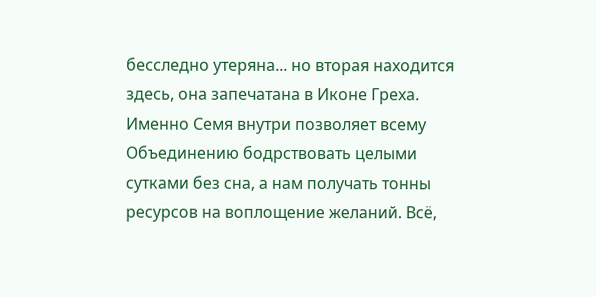бесследно утеряна... но вторая находится здесь, она запечатана в Иконе Греха. Именно Семя внутри позволяет всему Объединению бодрствовать целыми сутками без сна, а нам получать тонны ресурсов на воплощение желаний. Всё,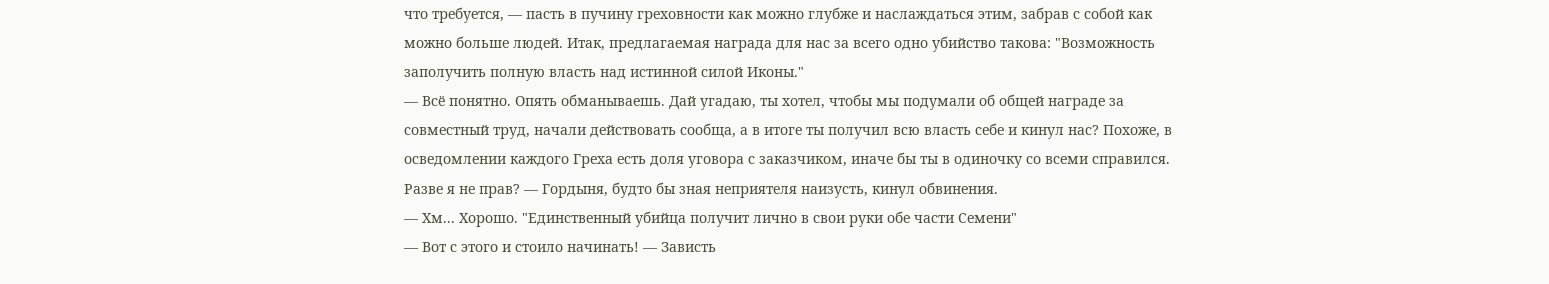что требуется, — пасть в пучину греховности как можно глубже и наслаждаться этим, забрав с собой как можно больше людей. Итак, предлагаемая награда для нас за всего одно убийство такова: "Возможность заполучить полную власть над истинной силой Иконы."
— Всё понятно. Опять обманываешь. Дай угадаю, ты хотел, чтобы мы подумали об общей награде за совместный труд, начали действовать сообща, а в итоге ты получил всю власть себе и кинул нас? Похоже, в осведомлении каждого Греха есть доля уговора с заказчиком, иначе бы ты в одиночку со всеми справился. Разве я не прав? — Гордыня, будто бы зная неприятеля наизусть, кинул обвинения.
— Хм... Хорошо. "Единственный убийца получит лично в свои руки обе части Семени"
— Вот с этого и стоило начинать! — Зависть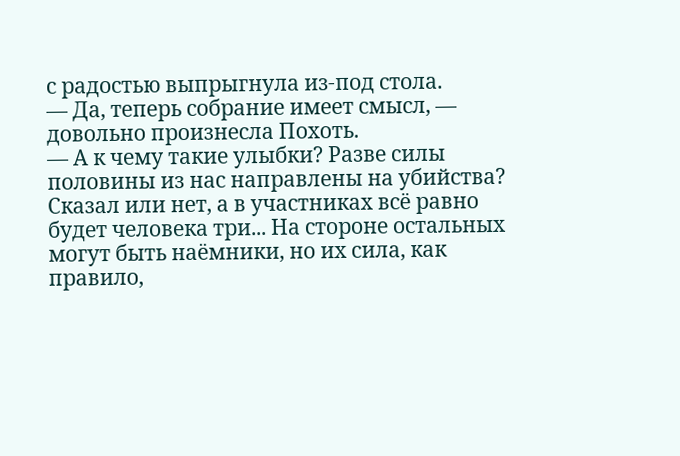с радостью выпрыгнула из-под стола.
— Да, теперь собрание имеет смысл, — довольно произнесла Похоть.
— А к чему такие улыбки? Разве силы половины из нас направлены на убийства? Сказал или нет, а в участниках всё равно будет человека три... На стороне остальных могут быть наёмники, но их сила, как правило,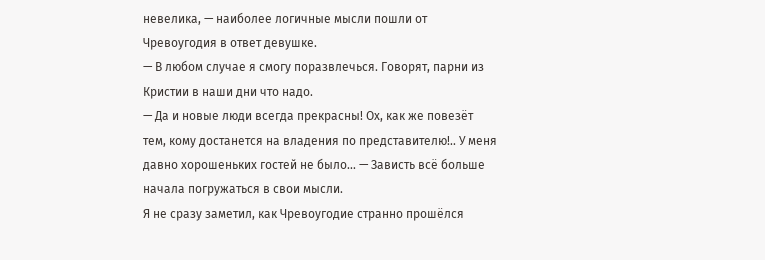невелика, — наиболее логичные мысли пошли от Чревоугодия в ответ девушке.
— В любом случае я смогу поразвлечься. Говорят, парни из Кристии в наши дни что надо.
— Да и новые люди всегда прекрасны! Ох, как же повезёт тем, кому достанется на владения по представителю!.. У меня давно хорошеньких гостей не было... — Зависть всё больше начала погружаться в свои мысли.
Я не сразу заметил, как Чревоугодие странно прошёлся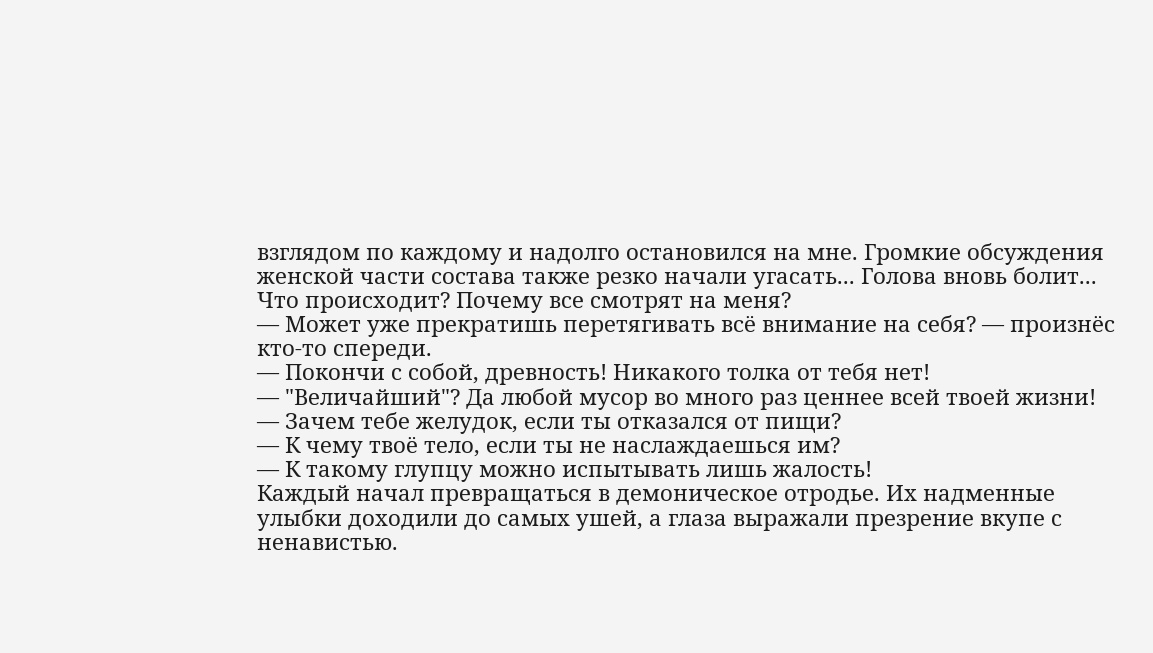взглядом по каждому и надолго остановился на мне. Громкие обсуждения женской части состава также резко начали угасать... Голова вновь болит... Что происходит? Почему все смотрят на меня?
— Может уже прекратишь перетягивать всё внимание на себя? — произнёс кто-то спереди.
— Покончи с собой, древность! Никакого толка от тебя нет!
— "Величайший"? Да любой мусор во много раз ценнее всей твоей жизни!
— Зачем тебе желудок, если ты отказался от пищи?
— К чему твоё тело, если ты не наслаждаешься им?
— К такому глупцу можно испытывать лишь жалость!
Каждый начал превращаться в демоническое отродье. Их надменные улыбки доходили до самых ушей, а глаза выражали презрение вкупе с ненавистью.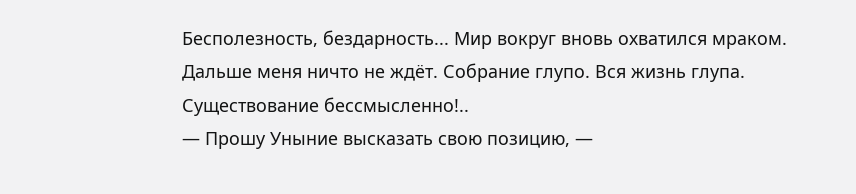Бесполезность, бездарность... Мир вокруг вновь охватился мраком. Дальше меня ничто не ждёт. Собрание глупо. Вся жизнь глупа. Существование бессмысленно!..
— Прошу Уныние высказать свою позицию, —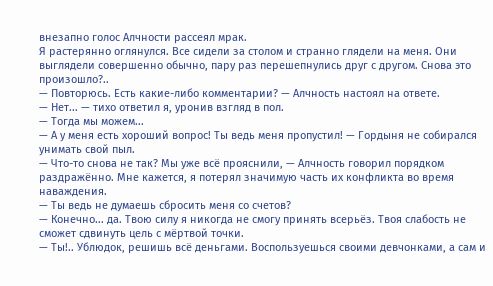внезапно голос Алчности рассеял мрак.
Я растерянно оглянулся. Все сидели за столом и странно глядели на меня. Они выглядели совершенно обычно, пару раз перешепнулись друг с другом. Снова это произошло?..
— Повторюсь. Есть какие-либо комментарии? — Алчность настоял на ответе.
— Нет... — тихо ответил я, уронив взгляд в пол.
— Тогда мы можем...
— А у меня есть хороший вопрос! Ты ведь меня пропустил! — Гордыня не собирался унимать свой пыл.
— Что-то снова не так? Мы уже всё прояснили, — Алчность говорил порядком раздражённо. Мне кажется, я потерял значимую часть их конфликта во время наваждения.
— Ты ведь не думаешь сбросить меня со счетов?
— Конечно... да. Твою силу я никогда не смогу принять всерьёз. Твоя слабость не сможет сдвинуть цель с мёртвой точки.
— Ты!.. Ублюдок, решишь всё деньгами. Воспользуешься своими девчонками, а сам и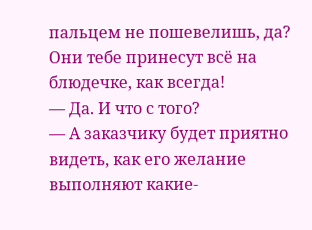пальцем не пошевелишь, да? Они тебе принесут всё на блюдечке, как всегда!
— Да. И что с того?
— А заказчику будет приятно видеть, как его желание выполняют какие-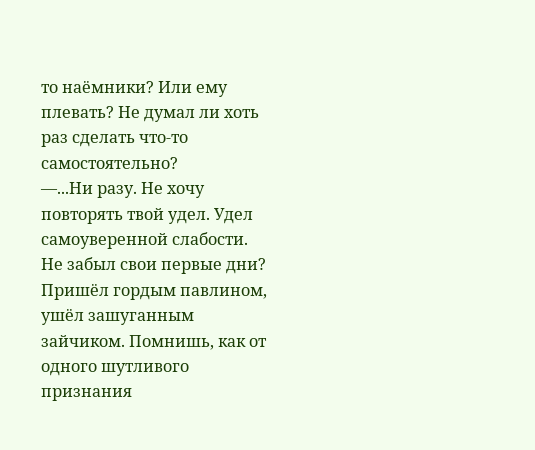то наёмники? Или ему плевать? Не думал ли хоть раз сделать что-то самостоятельно?
—...Ни разу. Не хочу повторять твой удел. Удел самоуверенной слабости. Не забыл свои первые дни? Пришёл гордым павлином, ушёл зашуганным зайчиком. Помнишь, как от одного шутливого признания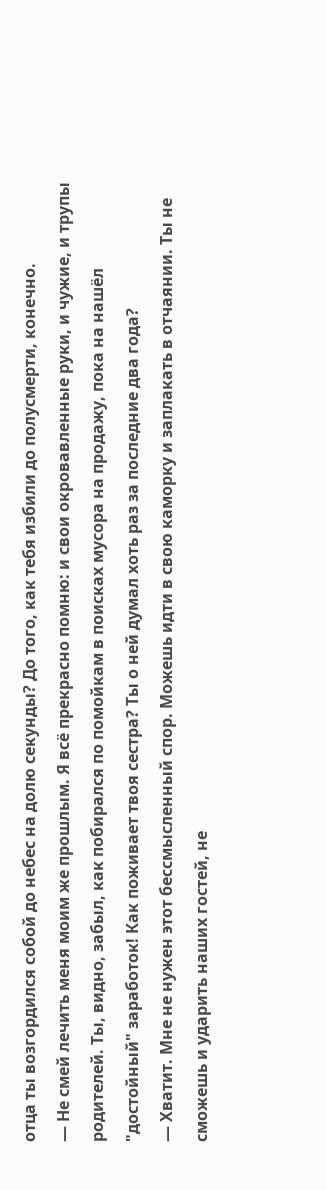отца ты возгордился собой до небес на долю секунды? До того, как тебя избили до полусмерти, конечно.
— Не смей лечить меня моим же прошлым. Я всё прекрасно помню: и свои окровавленные руки, и чужие, и трупы родителей. Ты, видно, забыл, как побирался по помойкам в поисках мусора на продажу, пока на нашёл "достойный" заработок! Как поживает твоя сестра? Ты о ней думал хоть раз за последние два года?
— Хватит. Мне не нужен этот бессмысленный спор. Можешь идти в свою каморку и заплакать в отчаянии. Ты не сможешь и ударить наших гостей, не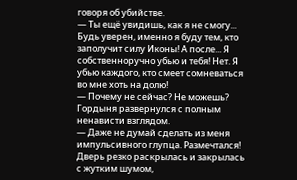говоря об убийстве.
— Ты ещё увидишь, как я не смогу... Будь уверен, именно я буду тем, кто заполучит силу Иконы! А после... Я собственноручно убью и тебя! Нет. Я убью каждого, кто смеет сомневаться во мне хоть на долю!
— Почему не сейчас? Не можешь?
Гордыня развернулся с полным ненависти взглядом.
— Даже не думай сделать из меня импульсивного глупца. Размечтался!
Дверь резко раскрылась и закрылась с жутким шумом,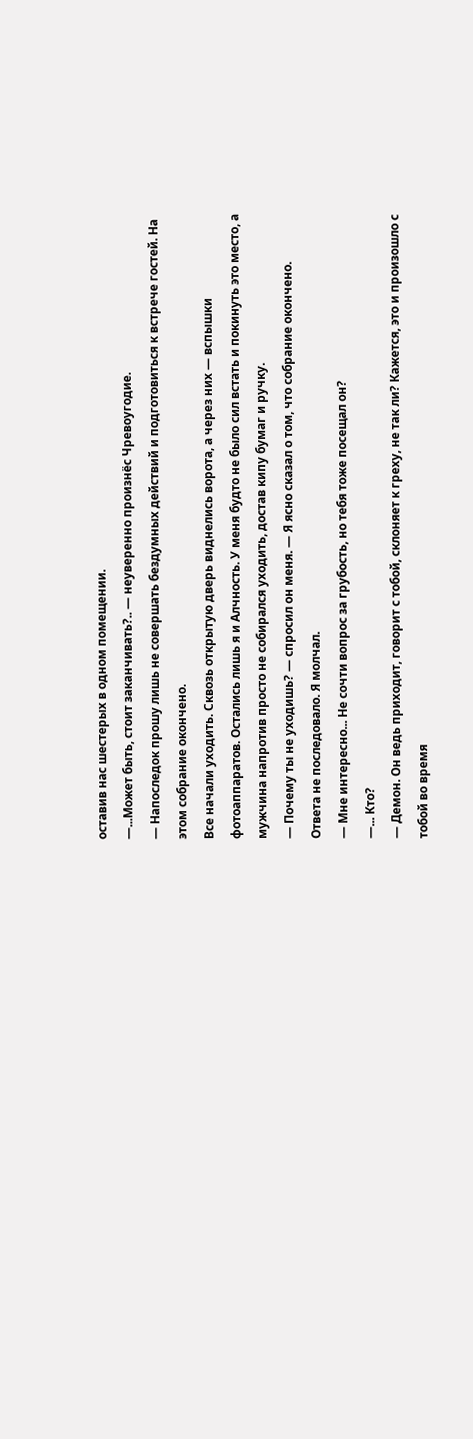оставив нас шестерых в одном помещении.
—...Может быть, стоит заканчивать?.. — неуверенно произнёс Чревоугодие.
— Напоследок прошу лишь не совершать бездумных действий и подготовиться к встрече гостей. На этом собрание окончено.
Все начали уходить. Сквозь открытую дверь виднелись ворота, а через них — вспышки фотоаппаратов. Остались лишь я и Алчность. У меня будто не было сил встать и покинуть это место, а мужчина напротив просто не собирался уходить, достав кипу бумаг и ручку.
— Почему ты не уходишь? — спросил он меня. — Я ясно сказал о том, что собрание окончено.
Ответа не последовало. Я молчал.
— Мне интересно... Не сочти вопрос за грубость, но тебя тоже посещал он?
—... Кто?
— Демон. Он ведь приходит, говорит с тобой, склоняет к греху, не так ли? Кажется, это и произошло с тобой во время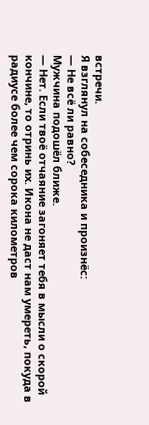встречи.
Я взглянул на собеседника и произнёс:
— Не всё ли равно?
Мужчина подошёл ближе.
— Нет. Если твоё отчаяние загоняет тебя в мысли о скорой кончине, то отринь их. Икона не даст нам умереть, покуда в радиусе более чем сорока километров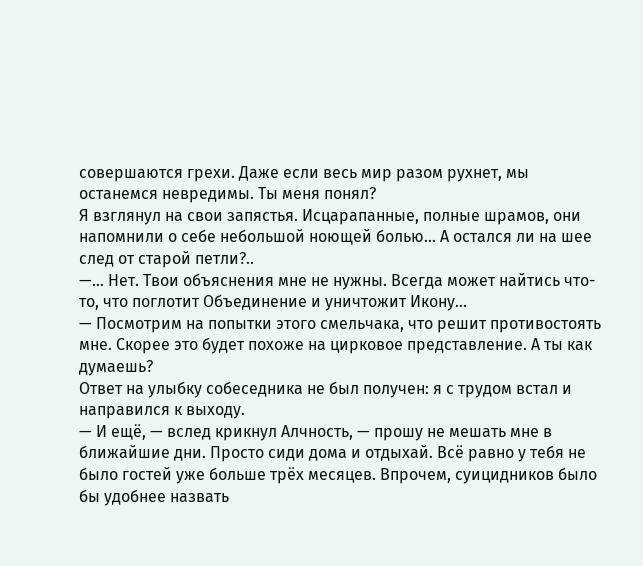совершаются грехи. Даже если весь мир разом рухнет, мы останемся невредимы. Ты меня понял?
Я взглянул на свои запястья. Исцарапанные, полные шрамов, они напомнили о себе небольшой ноющей болью... А остался ли на шее след от старой петли?..
—... Нет. Твои объяснения мне не нужны. Всегда может найтись что-то, что поглотит Объединение и уничтожит Икону...
— Посмотрим на попытки этого смельчака, что решит противостоять мне. Скорее это будет похоже на цирковое представление. А ты как думаешь?
Ответ на улыбку собеседника не был получен: я с трудом встал и направился к выходу.
— И ещё, — вслед крикнул Алчность, — прошу не мешать мне в ближайшие дни. Просто сиди дома и отдыхай. Всё равно у тебя не было гостей уже больше трёх месяцев. Впрочем, суицидников было бы удобнее назвать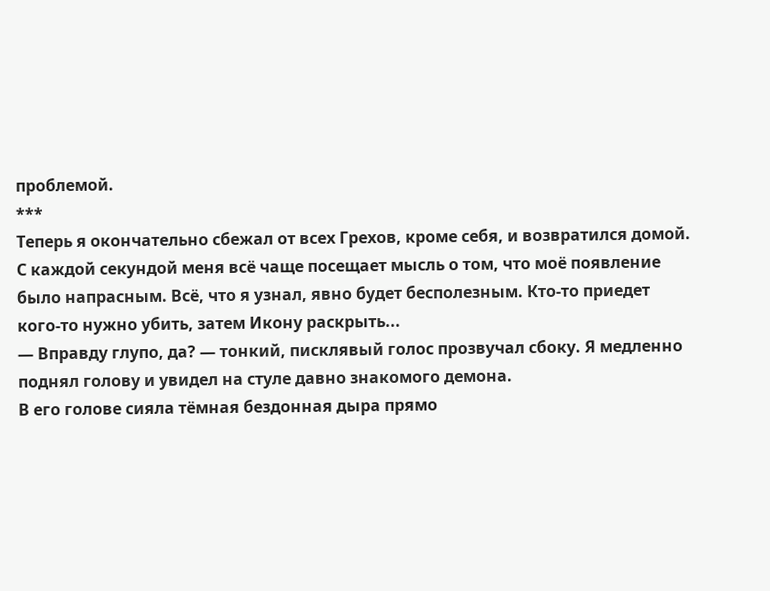проблемой.
***
Теперь я окончательно сбежал от всех Грехов, кроме себя, и возвратился домой. С каждой секундой меня всё чаще посещает мысль о том, что моё появление было напрасным. Всё, что я узнал, явно будет бесполезным. Кто-то приедет кого-то нужно убить, затем Икону раскрыть...
— Вправду глупо, да? — тонкий, писклявый голос прозвучал сбоку. Я медленно поднял голову и увидел на стуле давно знакомого демона.
В его голове сияла тёмная бездонная дыра прямо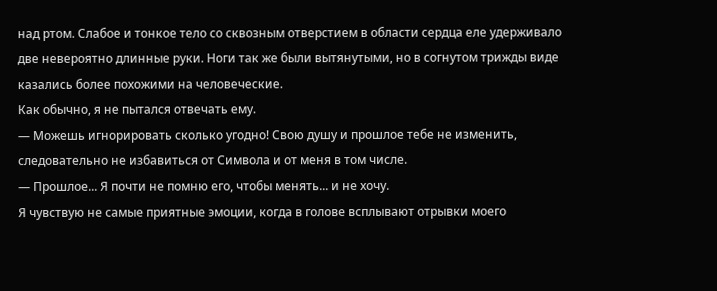над ртом. Слабое и тонкое тело со сквозным отверстием в области сердца еле удерживало две невероятно длинные руки. Ноги так же были вытянутыми, но в согнутом трижды виде казались более похожими на человеческие.
Как обычно, я не пытался отвечать ему.
— Можешь игнорировать сколько угодно! Свою душу и прошлое тебе не изменить, следовательно не избавиться от Символа и от меня в том числе.
— Прошлое... Я почти не помню его, чтобы менять... и не хочу.
Я чувствую не самые приятные эмоции, когда в голове всплывают отрывки моего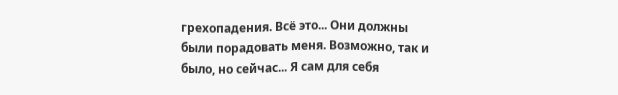грехопадения. Всё это... Они должны были порадовать меня. Возможно, так и было, но сейчас... Я сам для себя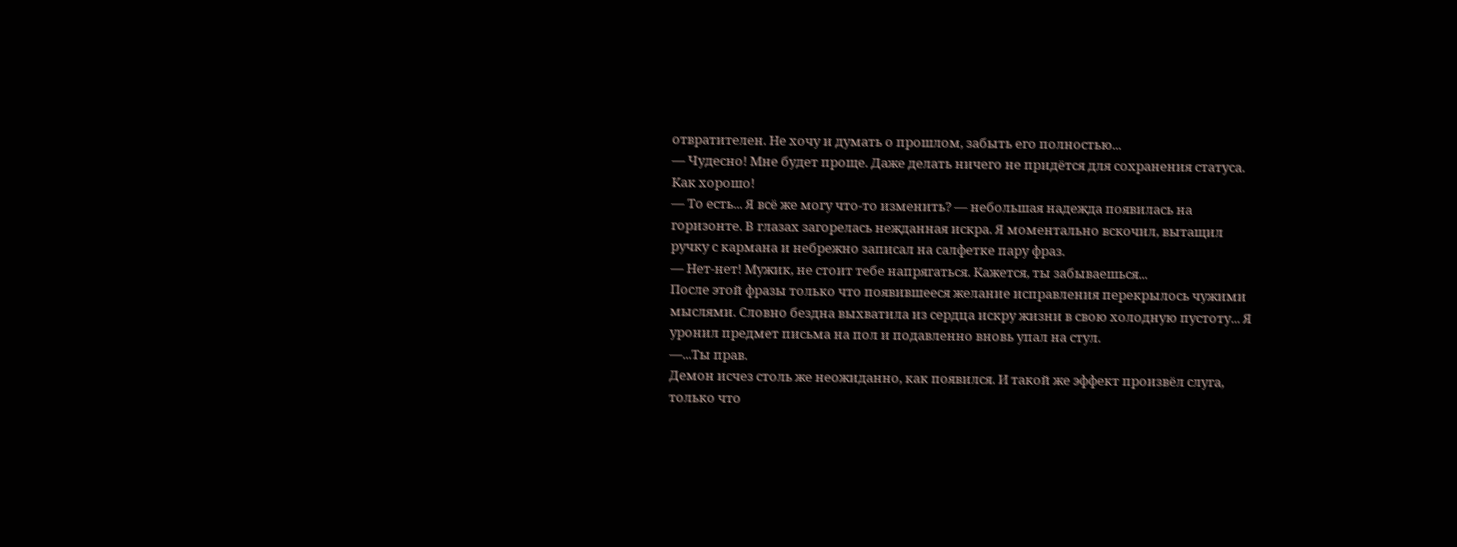отвратителен. Не хочу и думать о прошлом, забыть его полностью...
— Чудесно! Мне будет проще. Даже делать ничего не придётся для сохранения статуса. Как хорошо!
— То есть... Я всё же могу что-то изменить? — небольшая надежда появилась на горизонте. В глазах загорелась нежданная искра. Я моментально вскочил, вытащил ручку с кармана и небрежно записал на салфетке пару фраз.
— Нет-нет! Мужик, не стоит тебе напрягаться. Кажется, ты забываешься...
После этой фразы только что появившееся желание исправления перекрылось чужими мыслями. Словно бездна выхватила из сердца искру жизни в свою холодную пустоту... Я уронил предмет письма на пол и подавленно вновь упал на стул.
—...Ты прав.
Демон исчез столь же неожиданно, как появился. И такой же эффект произвёл слуга, только что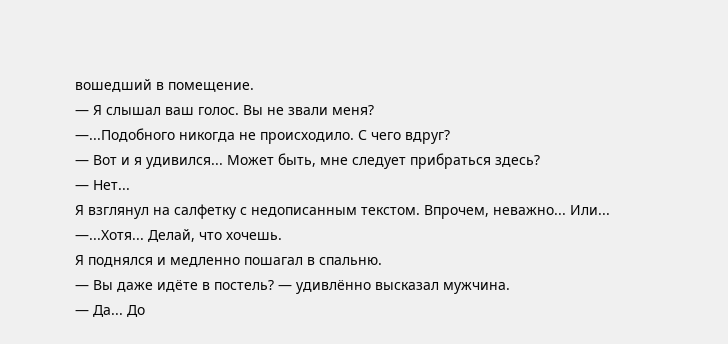вошедший в помещение.
— Я слышал ваш голос. Вы не звали меня?
—...Подобного никогда не происходило. С чего вдруг?
— Вот и я удивился... Может быть, мне следует прибраться здесь?
— Нет...
Я взглянул на салфетку с недописанным текстом. Впрочем, неважно... Или...
—...Хотя... Делай, что хочешь.
Я поднялся и медленно пошагал в спальню.
— Вы даже идёте в постель? — удивлённо высказал мужчина.
— Да... До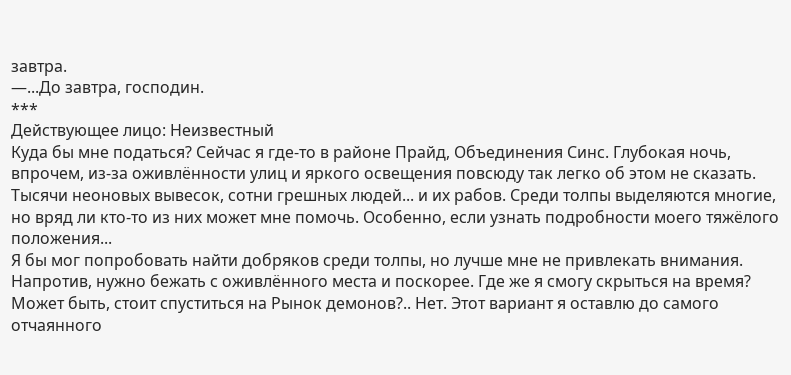завтра.
—...До завтра, господин.
***
Действующее лицо: Неизвестный
Куда бы мне податься? Сейчас я где-то в районе Прайд, Объединения Синс. Глубокая ночь, впрочем, из-за оживлённости улиц и яркого освещения повсюду так легко об этом не сказать. Тысячи неоновых вывесок, сотни грешных людей... и их рабов. Среди толпы выделяются многие, но вряд ли кто-то из них может мне помочь. Особенно, если узнать подробности моего тяжёлого положения...
Я бы мог попробовать найти добряков среди толпы, но лучше мне не привлекать внимания. Напротив, нужно бежать с оживлённого места и поскорее. Где же я смогу скрыться на время? Может быть, стоит спуститься на Рынок демонов?.. Нет. Этот вариант я оставлю до самого отчаянного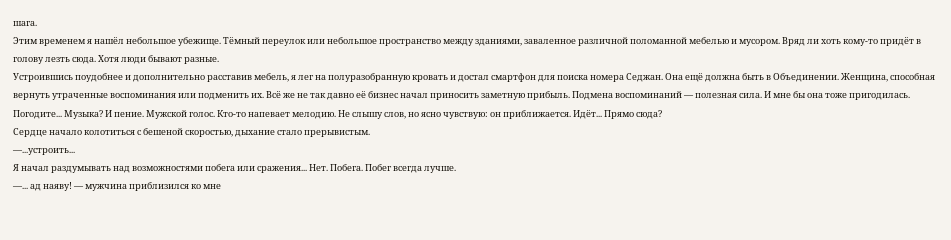шага.
Этим временем я нашёл небольшое убежище. Тёмный переулок или небольшое пространство между зданиями, заваленное различной поломанной мебелью и мусором. Вряд ли хоть кому-то придёт в голову лезть сюда. Хотя люди бывают разные.
Устроившись поудобнее и дополнительно расставив мебель, я лег на полуразобранную кровать и достал смартфон для поиска номера Седжан. Она ещё должна быть в Объединении. Женщина, способная вернуть утраченные воспоминания или подменить их. Всё же не так давно её бизнес начал приносить заметную прибыль. Подмена воспоминаний — полезная сила. И мне бы она тоже пригодилась.
Погодите... Музыка? И пение. Мужской голос. Кто-то напевает мелодию. Не слышу слов, но ясно чувствую: он приближается. Идёт... Прямо сюда?
Сердце начало колотиться с бешеной скоростью, дыхание стало прерывистым.
—...устроить...
Я начал раздумывать над возможностями побега или сражения... Нет. Побега. Побег всегда лучше.
—... ад наяву! — мужчина приблизился ко мне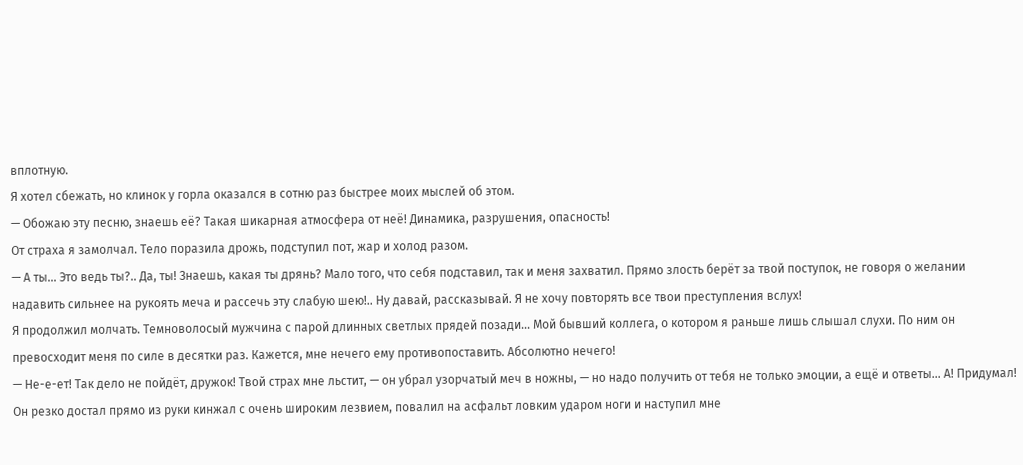вплотную.
Я хотел сбежать, но клинок у горла оказался в сотню раз быстрее моих мыслей об этом.
— Обожаю эту песню, знаешь её? Такая шикарная атмосфера от неё! Динамика, разрушения, опасность!
От страха я замолчал. Тело поразила дрожь, подступил пот, жар и холод разом.
— А ты... Это ведь ты?.. Да, ты! Знаешь, какая ты дрянь? Мало того, что себя подставил, так и меня захватил. Прямо злость берёт за твой поступок, не говоря о желании надавить сильнее на рукоять меча и рассечь эту слабую шею!.. Ну давай, рассказывай. Я не хочу повторять все твои преступления вслух!
Я продолжил молчать. Темноволосый мужчина с парой длинных светлых прядей позади... Мой бывший коллега, о котором я раньше лишь слышал слухи. По ним он превосходит меня по силе в десятки раз. Кажется, мне нечего ему противопоставить. Абсолютно нечего!
— Не-е-ет! Так дело не пойдёт, дружок! Твой страх мне льстит, — он убрал узорчатый меч в ножны, — но надо получить от тебя не только эмоции, а ещё и ответы... А! Придумал!
Он резко достал прямо из руки кинжал с очень широким лезвием, повалил на асфальт ловким ударом ноги и наступил мне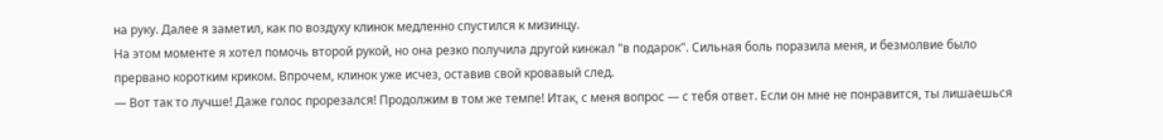на руку. Далее я заметил, как по воздуху клинок медленно спустился к мизинцу.
На этом моменте я хотел помочь второй рукой, но она резко получила другой кинжал "в подарок". Сильная боль поразила меня, и безмолвие было прервано коротким криком. Впрочем, клинок уже исчез, оставив свой кровавый след.
— Вот так то лучше! Даже голос прорезался! Продолжим в том же темпе! Итак, с меня вопрос — с тебя ответ. Если он мне не понравится, ты лишаешься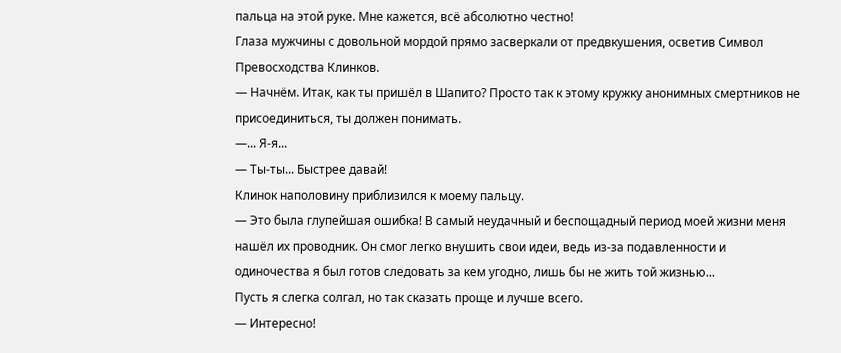пальца на этой руке. Мне кажется, всё абсолютно честно!
Глаза мужчины с довольной мордой прямо засверкали от предвкушения, осветив Символ Превосходства Клинков.
— Начнём. Итак, как ты пришёл в Шапито? Просто так к этому кружку анонимных смертников не присоединиться, ты должен понимать.
—... Я-я...
— Ты-ты... Быстрее давай!
Клинок наполовину приблизился к моему пальцу.
— Это была глупейшая ошибка! В самый неудачный и беспощадный период моей жизни меня нашёл их проводник. Он смог легко внушить свои идеи, ведь из-за подавленности и одиночества я был готов следовать за кем угодно, лишь бы не жить той жизнью...
Пусть я слегка солгал, но так сказать проще и лучше всего.
— Интересно!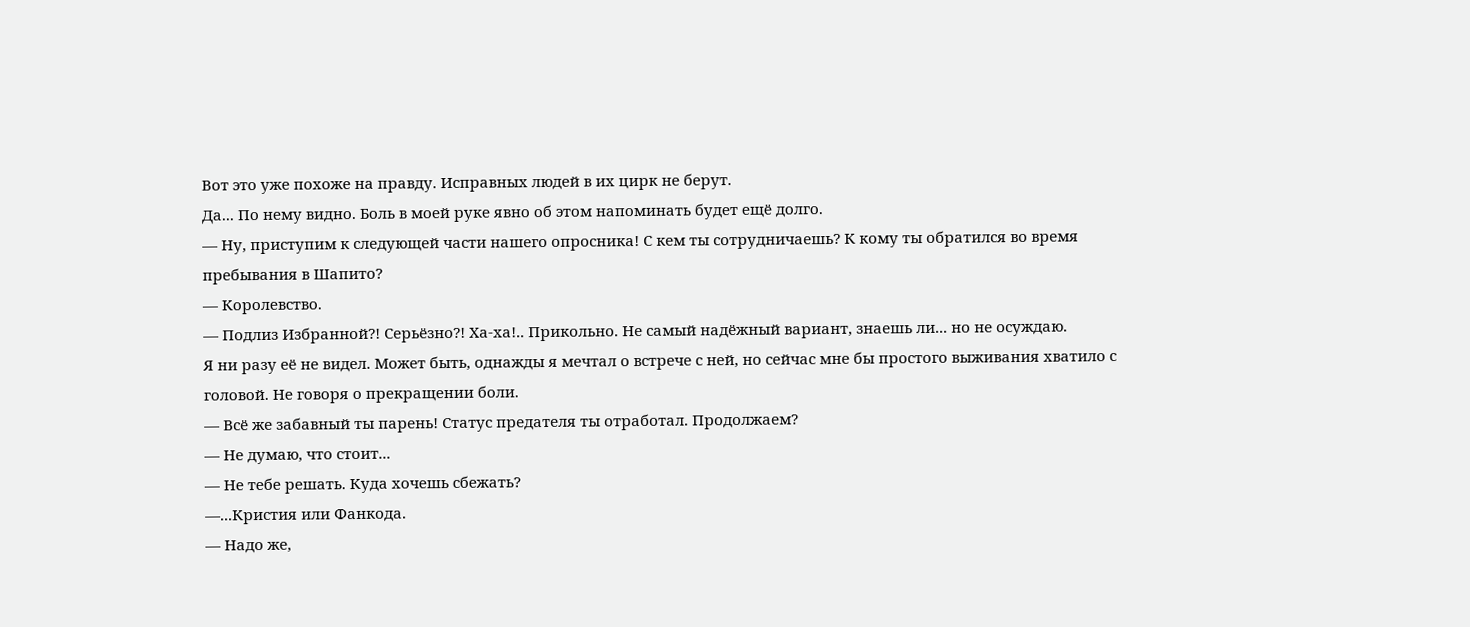Вот это уже похоже на правду. Исправных людей в их цирк не берут.
Да... По нему видно. Боль в моей руке явно об этом напоминать будет ещё долго.
— Ну, приступим к следующей части нашего опросника! С кем ты сотрудничаешь? К кому ты обратился во время пребывания в Шапито?
— Королевство.
— Подлиз Избранной?! Серьёзно?! Ха-ха!.. Прикольно. Не самый надёжный вариант, знаешь ли... но не осуждаю.
Я ни разу её не видел. Может быть, однажды я мечтал о встрече с ней, но сейчас мне бы простого выживания хватило с головой. Не говоря о прекращении боли.
— Всё же забавный ты парень! Статус предателя ты отработал. Продолжаем?
— Не думаю, что стоит...
— Не тебе решать. Куда хочешь сбежать?
—...Кристия или Фанкода.
— Надо же,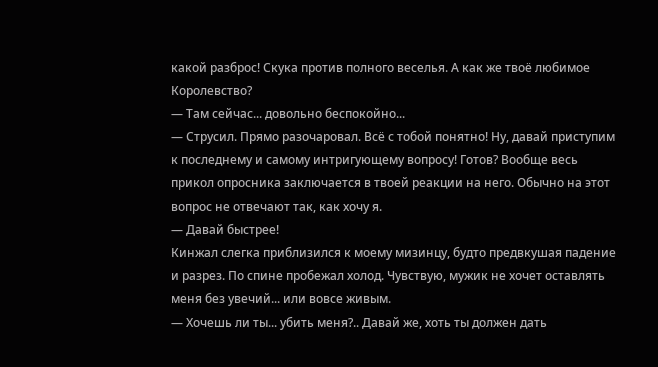какой разброс! Скука против полного веселья. А как же твоё любимое Королевство?
— Там сейчас... довольно беспокойно...
— Струсил. Прямо разочаровал. Всё с тобой понятно! Ну, давай приступим к последнему и самому интригующему вопросу! Готов? Вообще весь прикол опросника заключается в твоей реакции на него. Обычно на этот вопрос не отвечают так, как хочу я.
— Давай быстрее!
Кинжал слегка приблизился к моему мизинцу, будто предвкушая падение и разрез. По спине пробежал холод. Чувствую, мужик не хочет оставлять меня без увечий... или вовсе живым.
— Хочешь ли ты... убить меня?.. Давай же, хоть ты должен дать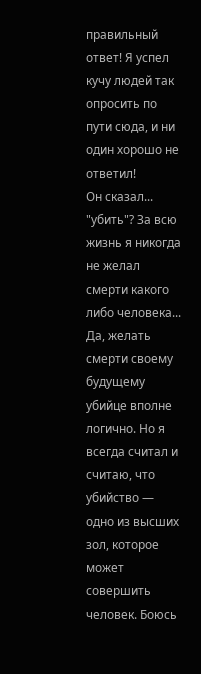правильный ответ! Я успел кучу людей так опросить по пути сюда, и ни один хорошо не ответил!
Он сказал... "убить"? За всю жизнь я никогда не желал смерти какого либо человека... Да, желать смерти своему будущему убийце вполне логично. Но я всегда считал и считаю, что убийство — одно из высших зол, которое может совершить человек. Боюсь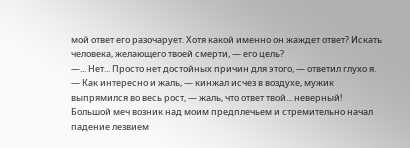мой ответ его разочарует. Хотя какой именно он жаждет ответ? Искать человека, желающего твоей смерти, — его цель?
—... Нет... Просто нет достойных причин для этого, — ответил глухо я.
— Как интересно и жаль, — кинжал исчез в воздухе, мужик выпрямился во весь рост, — жаль, что ответ твой... неверный!
Большой меч возник над моим предплечьем и стремительно начал падение лезвием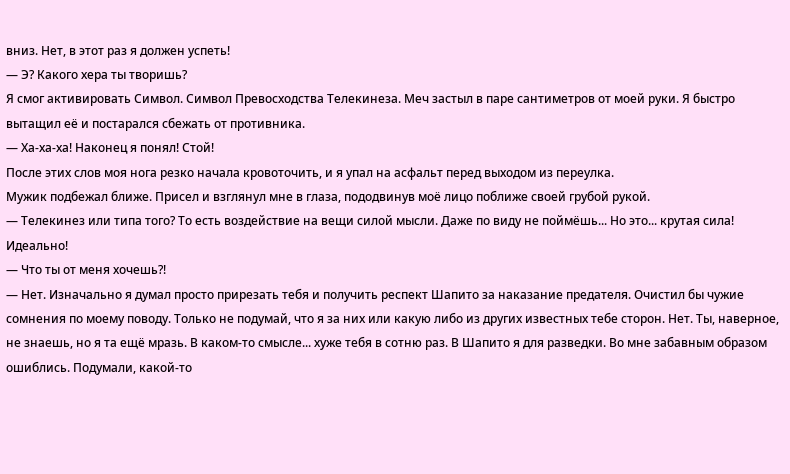вниз. Нет, в этот раз я должен успеть!
— Э? Какого хера ты творишь?
Я смог активировать Символ. Символ Превосходства Телекинеза. Меч застыл в паре сантиметров от моей руки. Я быстро вытащил её и постарался сбежать от противника.
— Ха-ха-ха! Наконец я понял! Стой!
После этих слов моя нога резко начала кровоточить, и я упал на асфальт перед выходом из переулка.
Мужик подбежал ближе. Присел и взглянул мне в глаза, пододвинув моё лицо поближе своей грубой рукой.
— Телекинез или типа того? То есть воздействие на вещи силой мысли. Даже по виду не поймёшь... Но это... крутая сила! Идеально!
— Что ты от меня хочешь?!
— Нет. Изначально я думал просто прирезать тебя и получить респект Шапито за наказание предателя. Очистил бы чужие сомнения по моему поводу. Только не подумай, что я за них или какую либо из других известных тебе сторон. Нет. Ты, наверное, не знаешь, но я та ещё мразь. В каком-то смысле... хуже тебя в сотню раз. В Шапито я для разведки. Во мне забавным образом ошиблись. Подумали, какой-то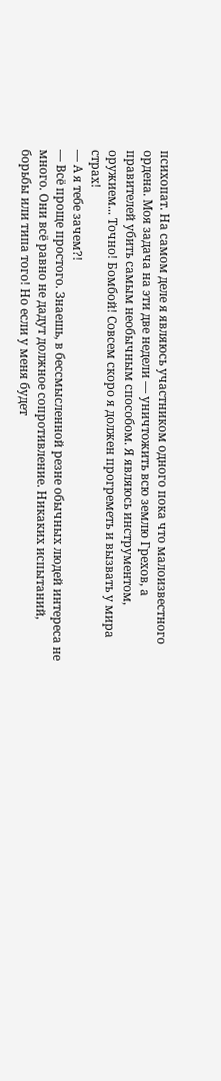психопат. На самом деле я являюсь участником одного пока что малоизвестного ордена. Моя задача на эти две недели — уничтожить всю землю Грехов, а правителей убить самым необычным способом. Я являюсь инструментом, оружием... Точно! Бомбой! Совсем скоро я должен прогреметь и вызвать у мира страх!
— А я тебе зачем?!
— Всё проще простого. Знаешь, в бессмысленной резне обычных людей интереса не много. Они всё равно не дадут должное сопротивление. Никаких испытаний, борьбы или типа того! Но если у меня будет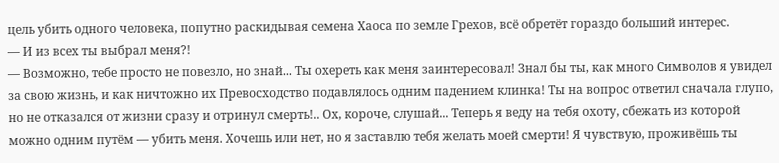цель убить одного человека, попутно раскидывая семена Хаоса по земле Грехов, всё обретёт гораздо больший интерес.
— И из всех ты выбрал меня?!
— Возможно, тебе просто не повезло, но знай... Ты охереть как меня заинтересовал! Знал бы ты, как много Символов я увидел за свою жизнь, и как ничтожно их Превосходство подавлялось одним падением клинка! Ты на вопрос ответил сначала глупо, но не отказался от жизни сразу и отринул смерть!.. Ох, короче, слушай... Теперь я веду на тебя охоту, сбежать из которой можно одним путём — убить меня. Хочешь или нет, но я заставлю тебя желать моей смерти! Я чувствую, проживёшь ты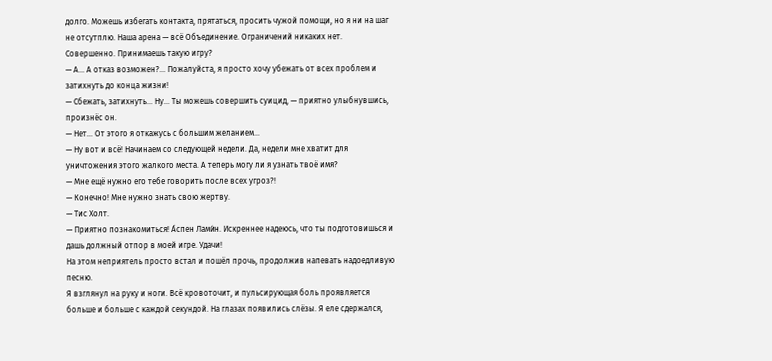долго. Можешь избегать контакта, прятаться, просить чужой помощи, но я ни на шаг не отсутплю. Наша арена — всё Объединение. Ограничений никаких нет. Совершенно. Принимаешь такую игру?
— А... А отказ возможен?... Пожалуйста, я просто хочу убежать от всех проблем и затихнуть до конца жизни!
— Сбежать, затихнуть... Ну... Ты можешь совершить суицид, — приятно улыбнувшись, произнёс он.
— Нет... От этого я откажусь с большим желанием...
— Ну вот и всё! Начинаем со следующей недели. Да, недели мне хватит для уничтожения этого жалкого места. А теперь могу ли я узнать твоё имя?
— Мне ещё нужно его тебе говорить после всех угроз?!
— Конечно! Мне нужно знать свою жертву.
— Тис Холт.
— Приятно познакомиться! А́спен Лами́н. Искреннее надеюсь, что ты подготовишься и дашь должный отпор в моей игре. Удачи!
На этом неприятель просто встал и пошёл прочь, продолжив напевать надоедливую песню.
Я взглянул на руку и ноги. Всё кровоточит, и пульсирующая боль проявляется больше и больше с каждой секундой. На глазах появились слёзы. Я еле сдержался,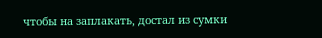чтобы на заплакать, достал из сумки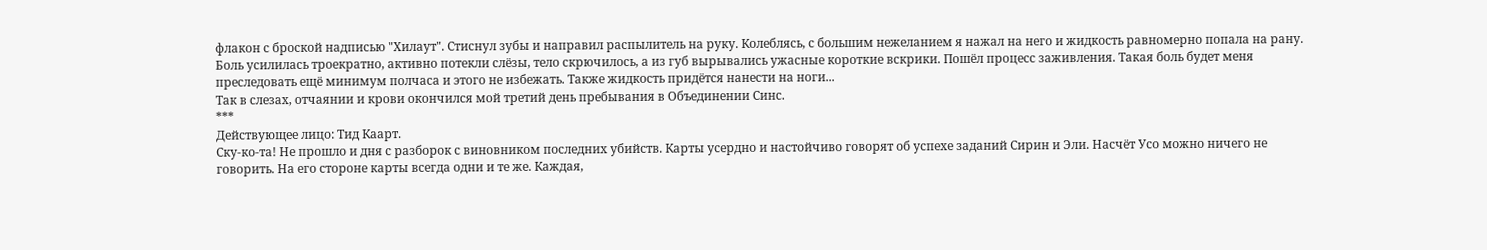флакон с броской надписью "Хилаут". Стиснул зубы и направил распылитель на руку. Колеблясь, с большим нежеланием я нажал на него и жидкость равномерно попала на рану.
Боль усилилась троекратно, активно потекли слёзы, тело скрючилось, а из губ вырывались ужасные короткие вскрики. Пошёл процесс заживления. Такая боль будет меня преследовать ещё минимум полчаса и этого не избежать. Также жидкость придётся нанести на ноги...
Так в слезах, отчаянии и крови окончился мой третий день пребывания в Объединении Синс.
***
Действующее лицо: Тид Каарт.
Ску-ко-та! Не прошло и дня с разборок с виновником последних убийств. Карты усердно и настойчиво говорят об успехе заданий Сирин и Эли. Насчёт Усо можно ничего не говорить. На его стороне карты всегда одни и те же. Каждая,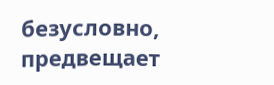безусловно, предвещает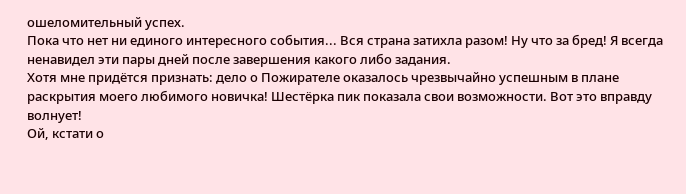ошеломительный успех.
Пока что нет ни единого интересного события... Вся страна затихла разом! Ну что за бред! Я всегда ненавидел эти пары дней после завершения какого либо задания.
Хотя мне придётся признать: дело о Пожирателе оказалось чрезвычайно успешным в плане раскрытия моего любимого новичка! Шестёрка пик показала свои возможности. Вот это вправду волнует!
Ой, кстати о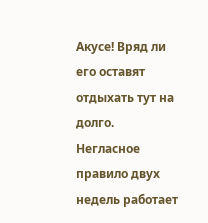Акусе! Вряд ли его оставят отдыхать тут на долго. Негласное правило двух недель работает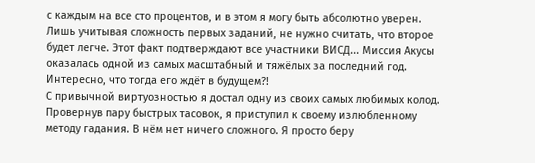с каждым на все сто процентов, и в этом я могу быть абсолютно уверен. Лишь учитывая сложность первых заданий, не нужно считать, что второе будет легче. Этот факт подтверждают все участники ВИСД... Миссия Акусы оказалась одной из самых масштабный и тяжёлых за последний год. Интересно, что тогда его ждёт в будущем?!
С привычной виртуозностью я достал одну из своих самых любимых колод. Провернув пару быстрых тасовок, я приступил к своему излюбленному методу гадания. В нём нет ничего сложного. Я просто беру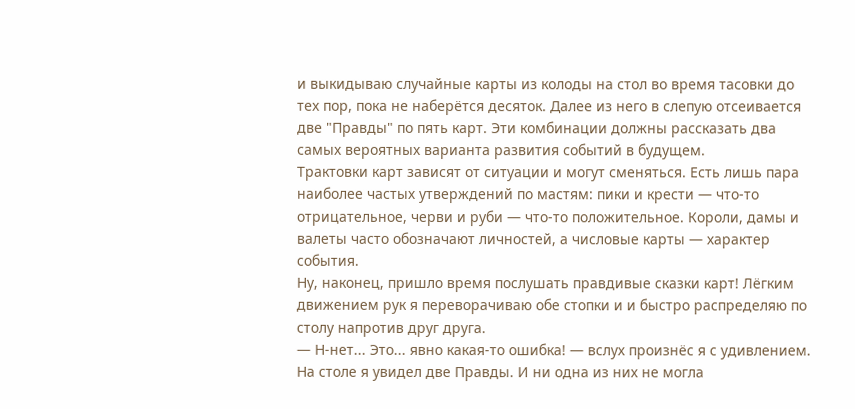и выкидываю случайные карты из колоды на стол во время тасовки до тех пор, пока не наберётся десяток. Далее из него в слепую отсеивается две "Правды" по пять карт. Эти комбинации должны рассказать два самых вероятных варианта развития событий в будущем.
Трактовки карт зависят от ситуации и могут сменяться. Есть лишь пара наиболее частых утверждений по мастям: пики и крести — что-то отрицательное, черви и руби — что-то положительное. Короли, дамы и валеты часто обозначают личностей, а числовые карты — характер события.
Ну, наконец, пришло время послушать правдивые сказки карт! Лёгким движением рук я переворачиваю обе стопки и и быстро распределяю по столу напротив друг друга.
— Н-нет... Это... явно какая-то ошибка! — вслух произнёс я с удивлением.
На столе я увидел две Правды. И ни одна из них не могла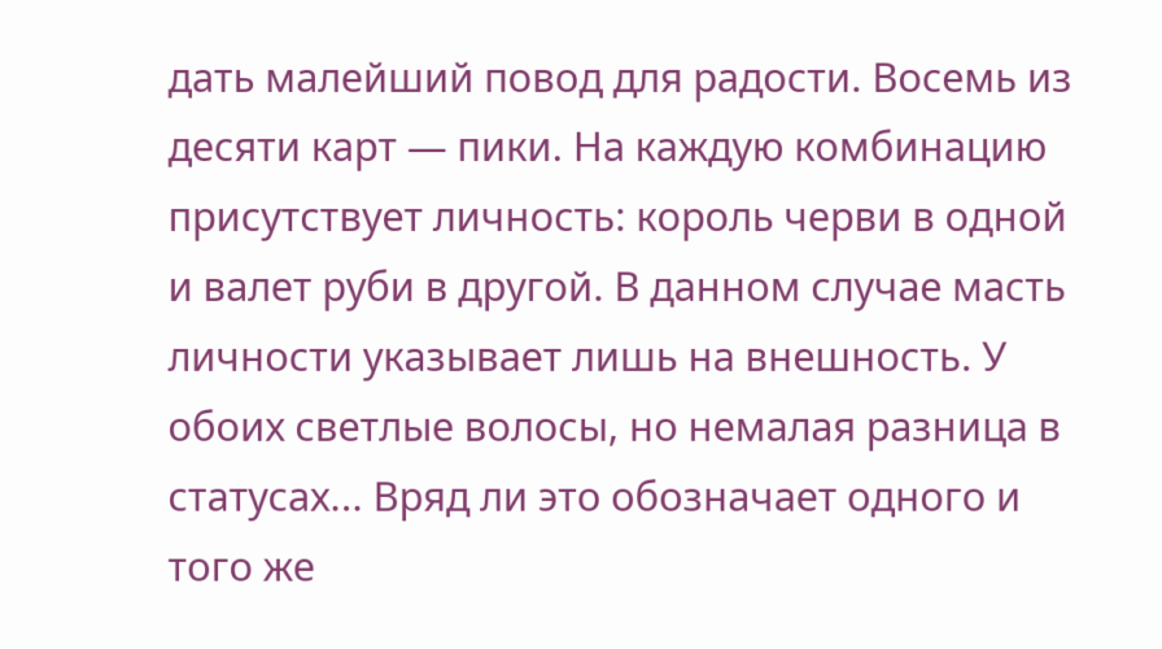дать малейший повод для радости. Восемь из десяти карт — пики. На каждую комбинацию присутствует личность: король черви в одной и валет руби в другой. В данном случае масть личности указывает лишь на внешность. У обоих светлые волосы, но немалая разница в статусах... Вряд ли это обозначает одного и того же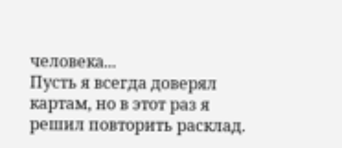человека...
Пусть я всегда доверял картам, но в этот раз я решил повторить расклад.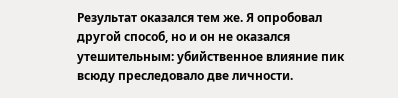Результат оказался тем же. Я опробовал другой способ, но и он не оказался утешительным: убийственное влияние пик всюду преследовало две личности.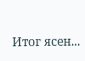Итог ясен...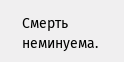Смерть неминуема.